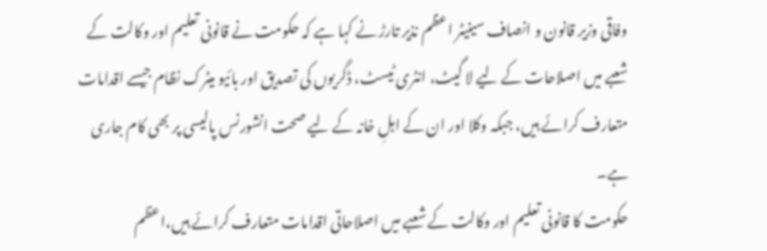وفاقی وزیر قانون و انصاف سینیٹر اعظم نذیر تارڑ نے کہا ہے کہ حکومت نے قانونی تعلیم اور وکالت کے شعبے میں اصلاحات کے لیے لا گیٹ، انٹری ٹیسٹ، ڈگریوں کی تصدیق اور بائیو میٹرک نظام جیسے اقدامات متعارف کرائے ہیں، جبکہ وکلا اور ان کے اہلِ خانہ کے لیے صحت انشورنس پالیسی پر بھی کام جاری ہے۔
حکومت کا قانونی تعلیم اور وکالت کے شعبے میں اصلاحاتی اقدامات متعارف کرائے ہیں،اعظم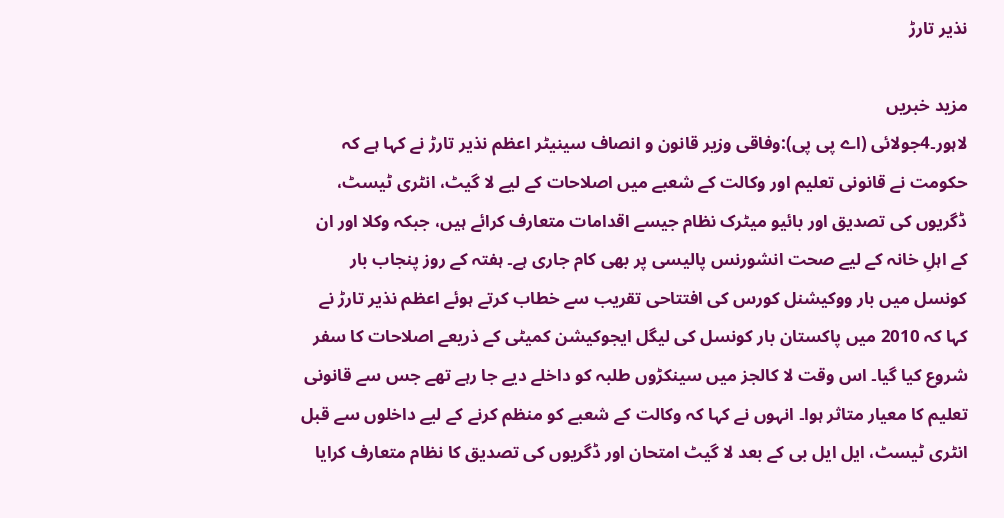نذیر تارڑ

مزید خبریں
لاہور۔4جولائی (اے پی پی):وفاقی وزیر قانون و انصاف سینیٹر اعظم نذیر تارڑ نے کہا ہے کہ حکومت نے قانونی تعلیم اور وکالت کے شعبے میں اصلاحات کے لیے لا گیٹ، انٹری ٹیسٹ، ڈگریوں کی تصدیق اور بائیو میٹرک نظام جیسے اقدامات متعارف کرائے ہیں، جبکہ وکلا اور ان کے اہلِ خانہ کے لیے صحت انشورنس پالیسی پر بھی کام جاری ہے۔ ہفتہ کے روز پنجاب بار کونسل میں بار ووکیشنل کورس کی افتتاحی تقریب سے خطاب کرتے ہوئے اعظم نذیر تارڑ نے کہا کہ 2010 میں پاکستان بار کونسل کی لیگل ایجوکیشن کمیٹی کے ذریعے اصلاحات کا سفر شروع کیا گیا۔ اس وقت لا کالجز میں سینکڑوں طلبہ کو داخلے دیے جا رہے تھے جس سے قانونی تعلیم کا معیار متاثر ہوا۔ انہوں نے کہا کہ وکالت کے شعبے کو منظم کرنے کے لیے داخلوں سے قبل انٹری ٹیسٹ، ایل ایل بی کے بعد لا گیٹ امتحان اور ڈگریوں کی تصدیق کا نظام متعارف کرایا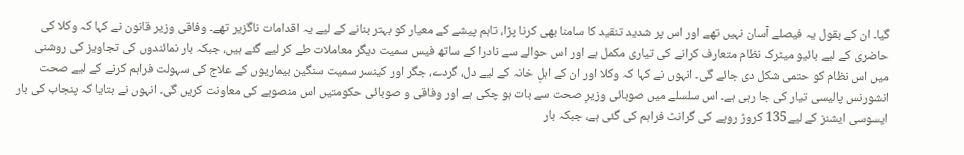گیا۔ ان کے بقول یہ فیصلے آسان نہیں تھے اور اس پر شدید تنقید کا سامنا بھی کرنا پڑا، تاہم پیشے کے معیار کو بہتر بنانے کے لیے یہ اقدامات ناگزیر تھے۔ وفاقی وزیر قانون نے کہا کہ وکلا کی حاضری کے لیے بائیو میٹرک نظام متعارف کرانے کی تیاری مکمل ہے اور اس حوالے سے نادرا کے ساتھ فیس سمیت دیگر معاملات طے کر لیے گئے ہیں، جبکہ بار نمائندوں کی تجاویز کی روشنی میں اس نظام کو حتمی شکل دی جائے گی۔ انہوں نے کہا کہ وکلا اور ان کے اہلِ خانہ کے لیے دل، گردے، جگر اور کینسر سمیت سنگین بیماریوں کے علاج کی سہولت فراہم کرنے کے لیے صحت انشورنس پالیسی تیار کی جا رہی ہے۔ اس سلسلے میں صوبائی وزیرِ صحت سے بات ہو چکی ہے اور وفاقی و صوبائی حکومتیں اس منصوبے کی معاونت کریں گی۔ انہوں نے بتایا کہ پنجاب کی بار ایسوسی ایشنز کے لیے135 کروڑ روپے کی گرانٹ فراہم کی گئی ہے، جبکہ بار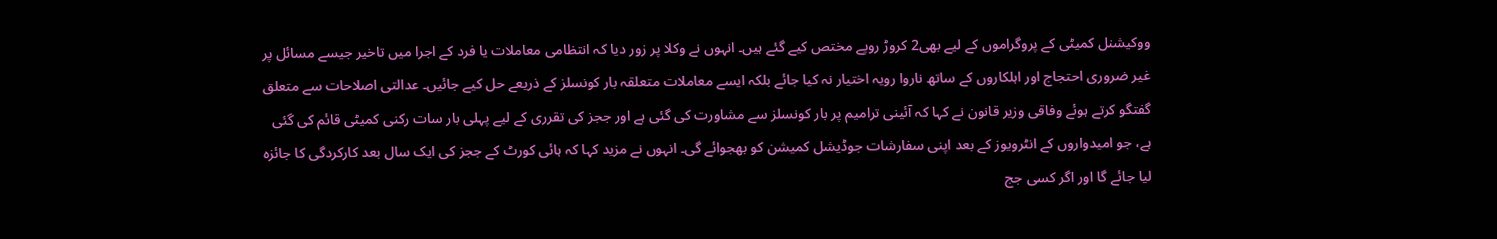ووکیشنل کمیٹی کے پروگراموں کے لیے بھی2 کروڑ روپے مختص کیے گئے ہیں۔ انہوں نے وکلا پر زور دیا کہ انتظامی معاملات یا فرد کے اجرا میں تاخیر جیسے مسائل پر غیر ضروری احتجاج اور اہلکاروں کے ساتھ ناروا رویہ اختیار نہ کیا جائے بلکہ ایسے معاملات متعلقہ بار کونسلز کے ذریعے حل کیے جائیں۔ عدالتی اصلاحات سے متعلق گفتگو کرتے ہوئے وفاقی وزیر قانون نے کہا کہ آئینی ترامیم پر بار کونسلز سے مشاورت کی گئی ہے اور ججز کی تقرری کے لیے پہلی بار سات رکنی کمیٹی قائم کی گئی ہے، جو امیدواروں کے انٹرویوز کے بعد اپنی سفارشات جوڈیشل کمیشن کو بھجوائے گی۔ انہوں نے مزید کہا کہ ہائی کورٹ کے ججز کی ایک سال بعد کارکردگی کا جائزہ لیا جائے گا اور اگر کسی جج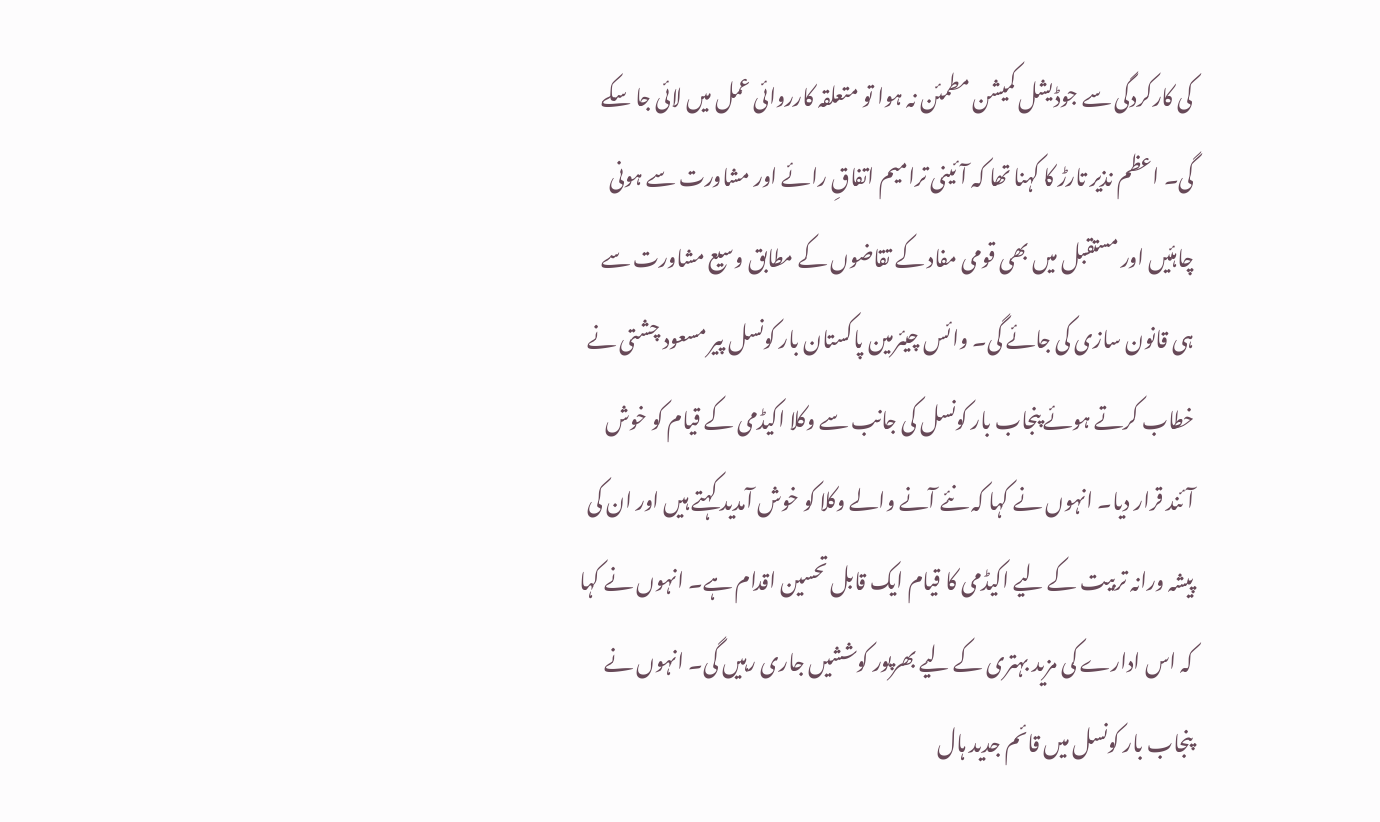کی کارکردگی سے جوڈیشل کمیشن مطمئن نہ ہوا تو متعلقہ کارروائی عمل میں لائی جا سکے گی۔ اعظم نذیر تارڑ کا کہنا تھا کہ آئینی ترامیم اتفاقِ رائے اور مشاورت سے ہونی چاہئیں اور مستقبل میں بھی قومی مفاد کے تقاضوں کے مطابق وسیع مشاورت سے ہی قانون سازی کی جائے گی۔ وائس چیئرمین پاکستان بار کونسل پیر مسعود چشتی نے خطاب کرتے ہوئے پنجاب بار کونسل کی جانب سے وکلا اکیڈمی کے قیام کو خوش آئند قرار دیا۔ انہوں نے کہا کہ نئے آنے والے وکلا کو خوش آمدید کہتے ہیں اور ان کی پیشہ ورانہ تربیت کے لیے اکیڈمی کا قیام ایک قابل تحسین اقدام ہے۔ انہوں نے کہا کہ اس ادارے کی مزید بہتری کے لیے بھرپور کوششیں جاری رہیں گی۔ انہوں نے پنجاب بار کونسل میں قائم جدید ہال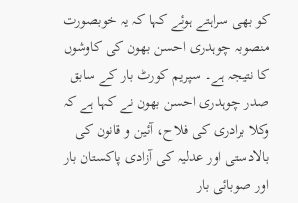کو بھی سراہتے ہوئے کہا کہ یہ خوبصورت منصوبہ چوہدری احسن بھون کی کاوشوں کا نتیجہ ہے۔ سپریم کورٹ بار کے سابق صدر چوہدری احسن بھون نے کہا ہے کہ وکلا برادری کی فلاح، آئین و قانون کی بالادستی اور عدلیہ کی آزادی پاکستان بار اور صوبائی بار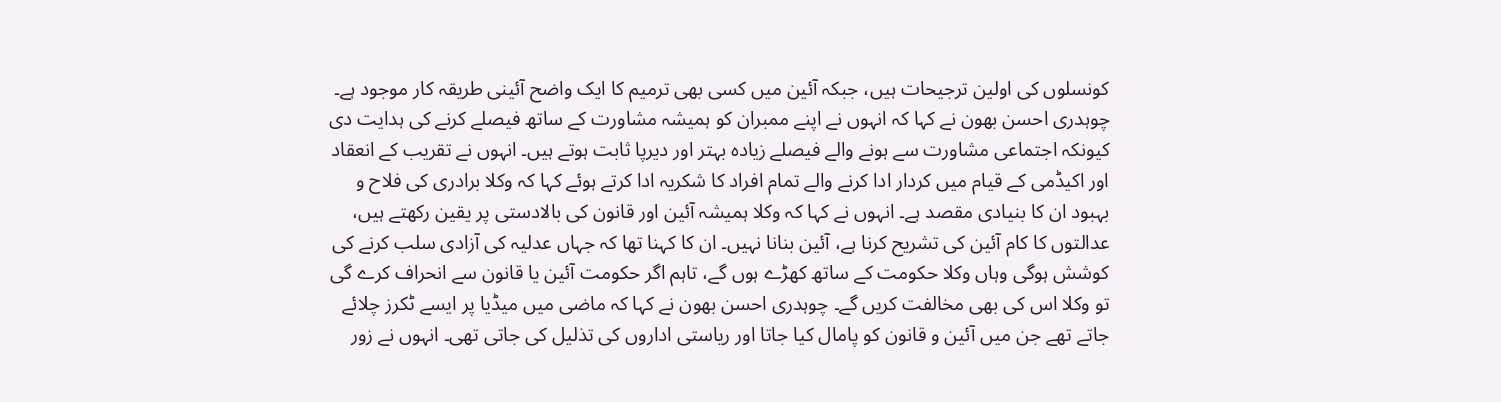کونسلوں کی اولین ترجیحات ہیں، جبکہ آئین میں کسی بھی ترمیم کا ایک واضح آئینی طریقہ کار موجود ہے۔ چوہدری احسن بھون نے کہا کہ انہوں نے اپنے ممبران کو ہمیشہ مشاورت کے ساتھ فیصلے کرنے کی ہدایت دی کیونکہ اجتماعی مشاورت سے ہونے والے فیصلے زیادہ بہتر اور دیرپا ثابت ہوتے ہیں۔ انہوں نے تقریب کے انعقاد اور اکیڈمی کے قیام میں کردار ادا کرنے والے تمام افراد کا شکریہ ادا کرتے ہوئے کہا کہ وکلا برادری کی فلاح و بہبود ان کا بنیادی مقصد ہے۔ انہوں نے کہا کہ وکلا ہمیشہ آئین اور قانون کی بالادستی پر یقین رکھتے ہیں، عدالتوں کا کام آئین کی تشریح کرنا ہے، آئین بنانا نہیں۔ ان کا کہنا تھا کہ جہاں عدلیہ کی آزادی سلب کرنے کی کوشش ہوگی وہاں وکلا حکومت کے ساتھ کھڑے ہوں گے، تاہم اگر حکومت آئین یا قانون سے انحراف کرے گی تو وکلا اس کی بھی مخالفت کریں گے۔ چوہدری احسن بھون نے کہا کہ ماضی میں میڈیا پر ایسے ٹکرز چلائے جاتے تھے جن میں آئین و قانون کو پامال کیا جاتا اور ریاستی اداروں کی تذلیل کی جاتی تھی۔ انہوں نے زور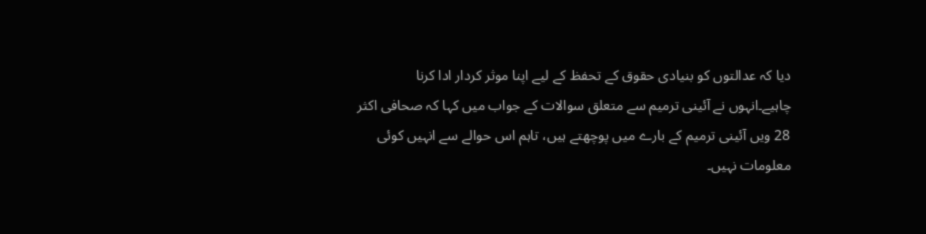دیا کہ عدالتوں کو بنیادی حقوق کے تحفظ کے لیے اپنا موثر کردار ادا کرنا چاہیے۔انہوں نے آئینی ترمیم سے متعلق سوالات کے جواب میں کہا کہ صحافی اکثر 28 ویں آئینی ترمیم کے بارے میں پوچھتے ہیں، تاہم اس حوالے سے انہیں کوئی معلومات نہیں۔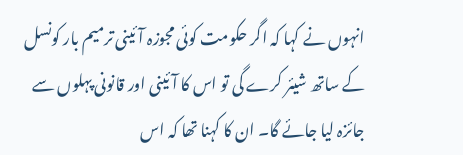انہوں نے کہا کہ اگر حکومت کوئی مجوزہ آئینی ترمیم بار کونسل کے ساتھ شیئر کرے گی تو اس کا آئینی اور قانونی پہلوں سے جائزہ لیا جائے گا۔ ان کا کہنا تھا کہ اس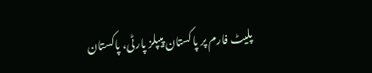پلیٹ فارم پر پاکستان پیپلز پارٹی، پاکستان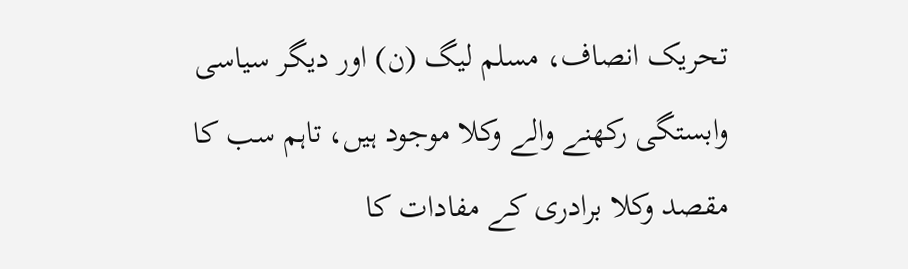تحریک انصاف، مسلم لیگ (ن) اور دیگر سیاسی وابستگی رکھنے والے وکلا موجود ہیں، تاہم سب کا مقصد وکلا برادری کے مفادات کا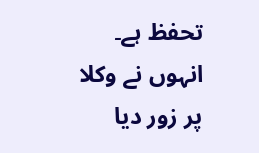تحفظ ہے۔ انہوں نے وکلا پر زور دیا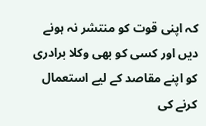کہ اپنی قوت کو منتشر نہ ہونے دیں اور کسی کو بھی وکلا برادری کو اپنے مقاصد کے لیے استعمال کرنے کی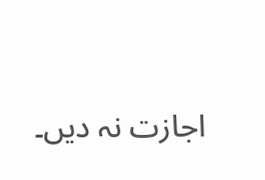اجازت نہ دیں۔